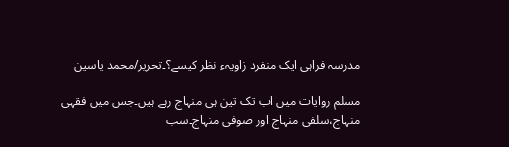مدرسہ فراہی ایک منفرد زاویہء نظر کیسے؟۔تحریر/محمد یاسین

مسلم روایات میں اب تک تین ہی منہاج رہے ہیں۔جس میں فقہی منہاج،سلفی منہاج اور صوفی منہاج۔سب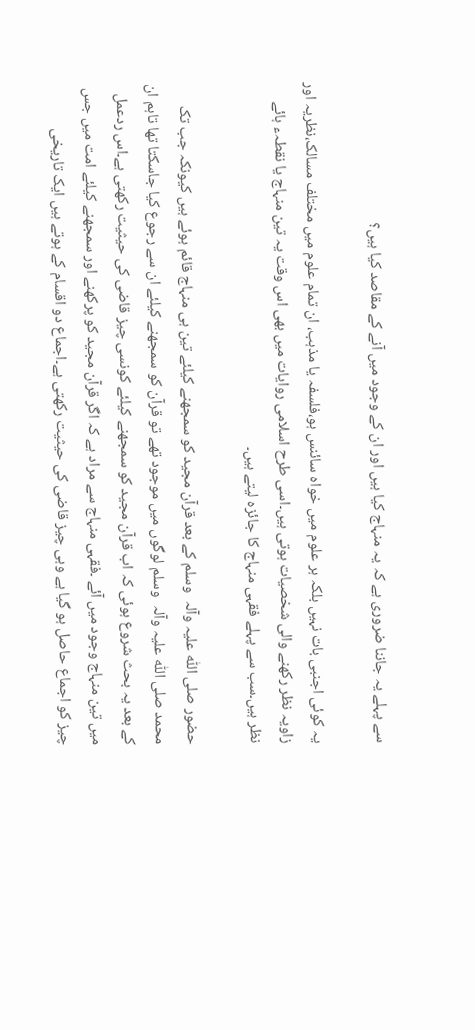سے پہلے یہ جاننا ضروری ہے کہ یہ منہاج کیا ہیں اور ان کے وجود میں آنے کے مقاصد کیا ہیں؟

یہ کوئی اجنبی بات نہیں بلکہ ہر علوم میں خواہ سائنس ہو،فلسفہ یا مذہب، ان تمام علوم میں مختلف مسالک،نظریہ اور زاویہ نظر رکھنے والی شخصیات ہوتی ہیں۔اسی طرح اسلامی روایات میں بھی اس وقت یہ تین منہاج یا نقطہء ہائے نظر ہیں۔سب سے پہلے فقہی منہاج کا جائزہ لیتے ہیں۔

حضور صلی اللّٰہ علیہ وآلہ  وسلم کے بعد قرآن مجید کو سمجھنے کیلئے تین ہی منہاج قائم ہوئے ہیں کیونکہ جب تک محمد صلی اللّٰہ علیہ وآلہ  وسلم لوگوں میں موجود تھے تو قرآن کو سمجھنے کیلئے ان سے رجوع کیا جاسکتا تھا تاہم ان کے بعد یہ بحث شروع ہوئی کہ اب قرآن مجید کو سمجھنے کیلئے کونسی چیز قاضی کی حیثیت رکھتی ہے۔اس ردعمل میں تین منہاج وجود میں آئے ۔فقہی منہاج سے مراد ہے کہ اگر قرآن مجید کو پرکھنے اور سمجھنے کیلئے امت میں جس چیز کو اجماع حاصل ہو گیا ہے وہی چیز قاضی کی حیثیت رکھتی ہے۔اجماع دو اقسام کے ہوتے ہیں ایک تاریخی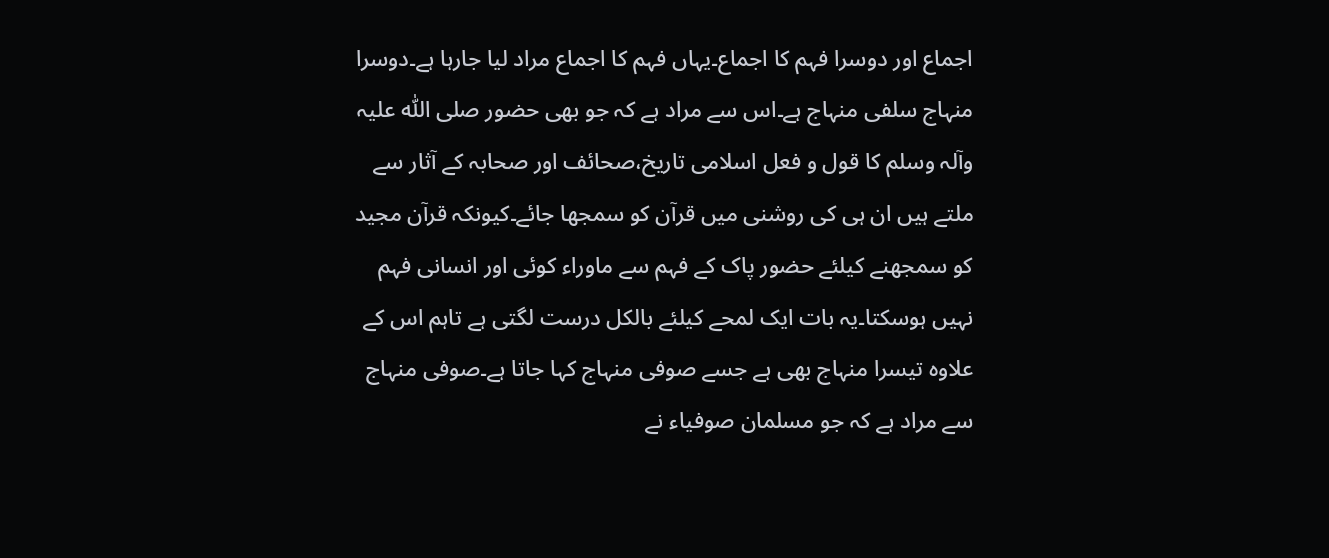اجماع اور دوسرا فہم کا اجماع۔یہاں فہم کا اجماع مراد لیا جارہا ہے۔دوسرا منہاج سلفی منہاج ہے۔اس سے مراد ہے کہ جو بھی حضور صلی اللّٰہ علیہ وآلہ وسلم کا قول و فعل اسلامی تاریخ،صحائف اور صحابہ کے آثار سے ملتے ہیں ان ہی کی روشنی میں قرآن کو سمجھا جائے۔کیونکہ قرآن مجید کو سمجھنے کیلئے حضور پاک کے فہم سے ماوراء کوئی اور انسانی فہم نہیں ہوسکتا۔یہ بات ایک لمحے کیلئے بالکل درست لگتی ہے تاہم اس کے علاوہ تیسرا منہاج بھی ہے جسے صوفی منہاج کہا جاتا ہے۔صوفی منہاج سے مراد ہے کہ جو مسلمان صوفیاء نے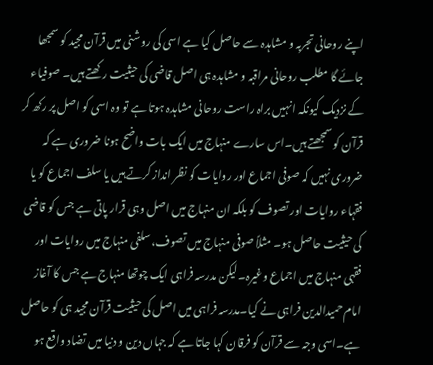اپنے روحانی تجربہ و مشاہدہ سے حاصل کیا ہے اسی کی روشنی میں قرآن مجید کو سمجھا جائے گا مطلب روحانی مراقبہ و مشاہدہ ہی اصل قاضی کی حیثیت رکھتے ہیں۔ صوفیاء کے نزدیک کیونکہ انہیں براہ راست روحانی مشاہدہ ہوتا ہے تو وہ اسی کو اصل پر رکھ کر قرآن کو سمجھتے ہیں۔اس سارے منہاج میں ایک بات واضح ہونا ضروری ہے کہ ضروری نہیں کہ صوفی اجماع اور روایات کو نظر انداز کرتے ہیں یا سلف اجماع کو یا فقہاء روایات اور تصوف کو بلکہ ان منہاج میں اصل وہی قرار پاتی ہے جس کو قاضی کی حیثیت حاصل ہو۔ مثلاً صوفی منہاج میں تصوف،سلفی منہاج میں روایات اور فقہی منہاج میں اجماع وغیرہ۔لیکن مدرسہ فراہی ایک چوتھا منہاج ہے جس کا آغاز امام حمیدالدین فراہی نے کیا۔مدرسہ فراہی میں اصل کی حیثیت قرآن مجید ہی کو حاصل ہے۔اسی وجہ سے قرآن کو فرقان کہا جاتا ہے کہ جہاں دین و دنیا میں تضاد واقع ہو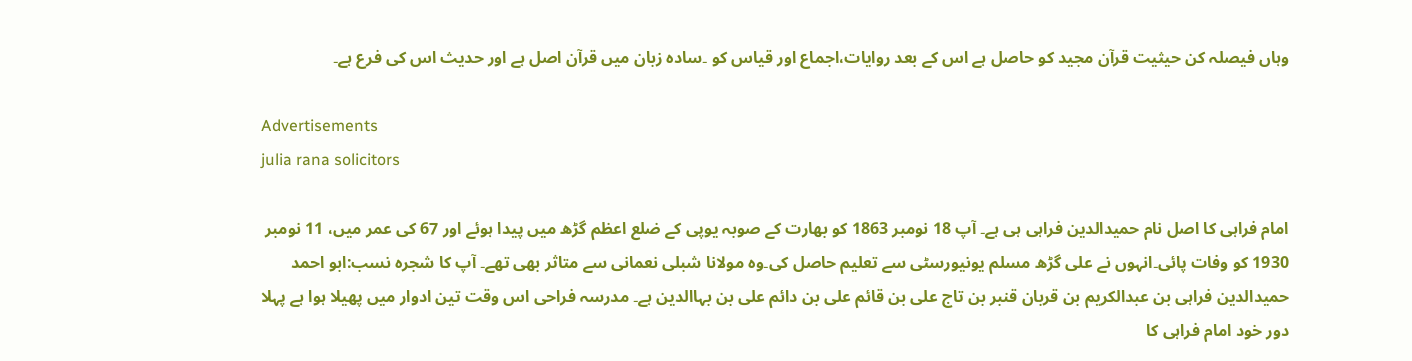وہاں فیصلہ کن حیثیت قرآن مجید کو حاصل ہے اس کے بعد روایات،اجماع اور قیاس کو ۔سادہ زبان میں قرآن اصل ہے اور حدیث اس کی فرع ہے۔

Advertisements
julia rana solicitors

امام فراہی کا اصل نام حمیدالدین فراہی ہی ہے۔ آپ 18 نومبر 1863 کو بھارت کے صوبہ یوپی کے ضلع اعظم گڑھ میں پیدا ہوئے اور 67 کی عمر میں، 11 نومبر 1930 کو وفات پائی۔انہوں نے علی گڑھ مسلم یونیورسٹی سے تعلیم حاصل کی۔وہ مولانا شبلی نعمانی سے متاثر بھی تھے۔ آپ کا شجرہ نسب:ابو احمد حمیدالدین فراہی بن عبدالکریم بن قربان قنبر بن تاج علی بن قائم علی بن دائم علی بن بہاالدین ہے۔ مدرسہ فراحی اس وقت تین ادوار میں پھیلا ہوا ہے پہلا دور خود امام فراہی کا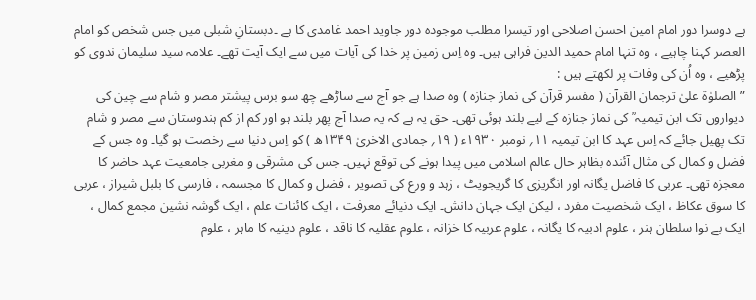ہے دوسرا دور امام امین احسن اصلاحی اور تیسرا مطلب موجودہ دور جاوید احمد غامدی کا ہے ۔دبستانِ شبلی میں جس شخص کو امام العصر کہنا چاہیے ، وہ تنہا امام حمید الدین فراہی ہیں۔ وہ اِس زمین پر خدا کی آیات میں سے ایک آیت تھے۔ علامہ سید سلیمان ندوی کو پڑھیے ، وہ اُن کی وفات پر لکھتے ہیں :
” الصلوٰۃ علیٰ ترجمان القرآن ( مفسر قرآن کی نماز جنازہ ) وہ صدا ہے جو آج سے ساڑھے چھ سو برس پیشتر مصر و شام سے چین کی دیواروں تک ابن تیمیہ ؒ کی نماز جنازہ کے لیے بلند ہوئی تھی۔ حق یہ ہے کہ یہ صدا آج پھر بلند ہو اور کم از کم ہندوستان سے مصر و شام تک پھیل جائے کہ اِس عہد کا ابن تیمیہ ۱۱؍ نومبر ۱۹۳۰ء ( ۱۹؍ جمادی الاخریٰ ۱۳۴۹ھ ) کو اِس دنیا سے رخصت ہو گیا۔ وہ جس کے فضل و کمال کی مثال آئندہ بظاہر حال عالم اسلامی میں پیدا ہونے کی توقع نہیں۔ جس کی مشرقی و مغربی جامعیت عہد حاضر کا معجزہ تھی۔ عربی کا فاضل یگانہ اور انگریزی کا گریجویٹ ، زہد و ورع کی تصویر ، فضل و کمال کا مجسمہ ، فارسی کا بلبل شیراز ، عربی کا سوق عکاظ ، ایک شخصیت مفرد ، لیکن ایک جہان دانش۔ ایک دنیائے معرفت ، ایک کائنات علم ، ایک گوشہ نشین مجمع کمال ، ایک بے نوا سلطان ہنر ، علوم ادبیہ کا یگانہ ، علوم عربیہ کا خزانہ ، علوم عقلیہ کا ناقد ، علوم دینیہ کا ماہر ، علوم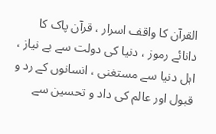القرآن کا واقف اسرار ، قرآن پاک کا دانائے رموز ، دنیا کی دولت سے بے نیاز ، اہل دنیا سے مستغنی ، انسانوں کے رد و قبول اور عالم کی داد و تحسین سے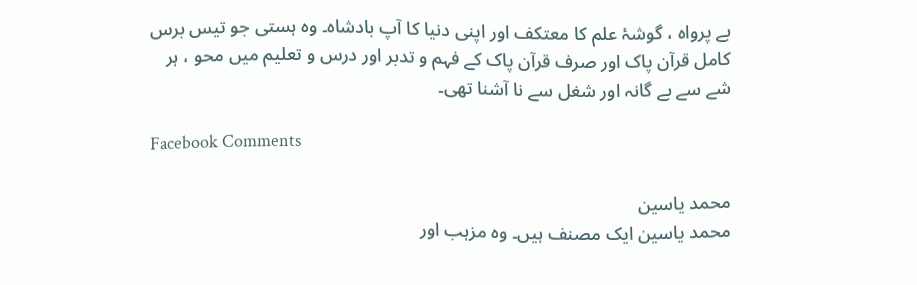بے پرواہ ، گوشۂ علم کا معتکف اور اپنی دنیا کا آپ بادشاہ۔ وہ ہستی جو تیس برس کامل قرآن پاک اور صرف قرآن پاک کے فہم و تدبر اور درس و تعلیم میں محو ، ہر شے سے بے گانہ اور شغل سے نا آشنا تھی۔

Facebook Comments

محمد یاسین
محمد یاسین ایک مصنف ہیں۔ وہ مزہب اور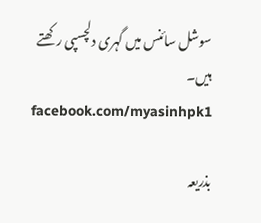سوشل سائنس میں گہری دلچسپی رکھتے ہیں۔ facebook.com/myasinhpk1

بذریعہ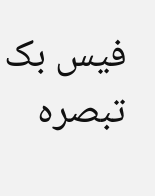فیس بک تبصرہ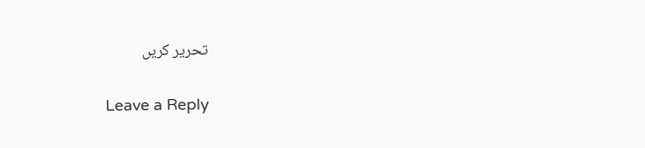تحریر کریں

Leave a Reply